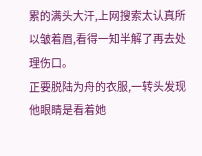累的满头大汗,上网搜索太认真所以皱着眉,看得一知半解了再去处理伤口。
正要脱陆为舟的衣服,一转头发现他眼睛是看着她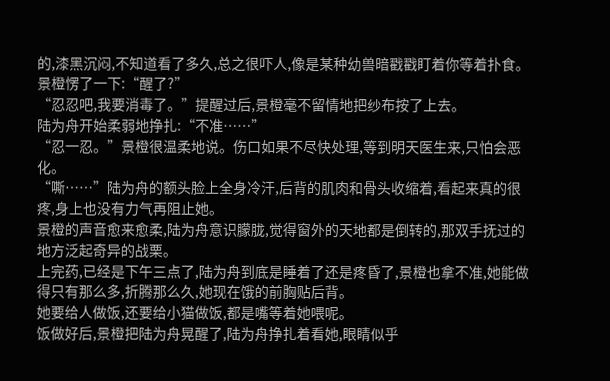的,漆黑沉闷,不知道看了多久,总之很吓人,像是某种幼兽暗戳戳盯着你等着扑食。
景橙愣了一下:“醒了?”
“忍忍吧,我要消毒了。”提醒过后,景橙毫不留情地把纱布按了上去。
陆为舟开始柔弱地挣扎:“不准……”
“忍一忍。”景橙很温柔地说。伤口如果不尽快处理,等到明天医生来,只怕会恶化。
“嘶……”陆为舟的额头脸上全身冷汗,后背的肌肉和骨头收缩着,看起来真的很疼,身上也没有力气再阻止她。
景橙的声音愈来愈柔,陆为舟意识朦胧,觉得窗外的天地都是倒转的,那双手抚过的地方泛起奇异的战栗。
上完药,已经是下午三点了,陆为舟到底是睡着了还是疼昏了,景橙也拿不准,她能做得只有那么多,折腾那么久,她现在饿的前胸贴后背。
她要给人做饭,还要给小猫做饭,都是嘴等着她喂呢。
饭做好后,景橙把陆为舟晃醒了,陆为舟挣扎着看她,眼睛似乎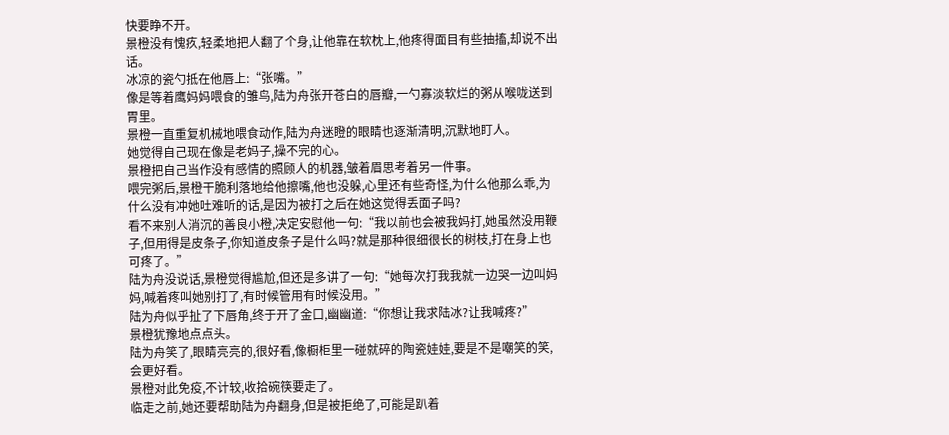快要睁不开。
景橙没有愧疚,轻柔地把人翻了个身,让他靠在软枕上,他疼得面目有些抽搐,却说不出话。
冰凉的瓷勺抵在他唇上:“张嘴。”
像是等着鹰妈妈喂食的雏鸟,陆为舟张开苍白的唇瓣,一勺寡淡软烂的粥从喉咙送到胃里。
景橙一直重复机械地喂食动作,陆为舟迷瞪的眼睛也逐渐清明,沉默地盯人。
她觉得自己现在像是老妈子,操不完的心。
景橙把自己当作没有感情的照顾人的机器,皱着眉思考着另一件事。
喂完粥后,景橙干脆利落地给他擦嘴,他也没躲,心里还有些奇怪,为什么他那么乖,为什么没有冲她吐难听的话,是因为被打之后在她这觉得丢面子吗?
看不来别人消沉的善良小橙,决定安慰他一句:“我以前也会被我妈打,她虽然没用鞭子,但用得是皮条子,你知道皮条子是什么吗?就是那种很细很长的树枝,打在身上也可疼了。”
陆为舟没说话,景橙觉得尴尬,但还是多讲了一句:“她每次打我我就一边哭一边叫妈妈,喊着疼叫她别打了,有时候管用有时候没用。”
陆为舟似乎扯了下唇角,终于开了金口,幽幽道:“你想让我求陆冰?让我喊疼?”
景橙犹豫地点点头。
陆为舟笑了,眼睛亮亮的,很好看,像橱柜里一碰就碎的陶瓷娃娃,要是不是嘲笑的笑,会更好看。
景橙对此免疫,不计较,收拾碗筷要走了。
临走之前,她还要帮助陆为舟翻身,但是被拒绝了,可能是趴着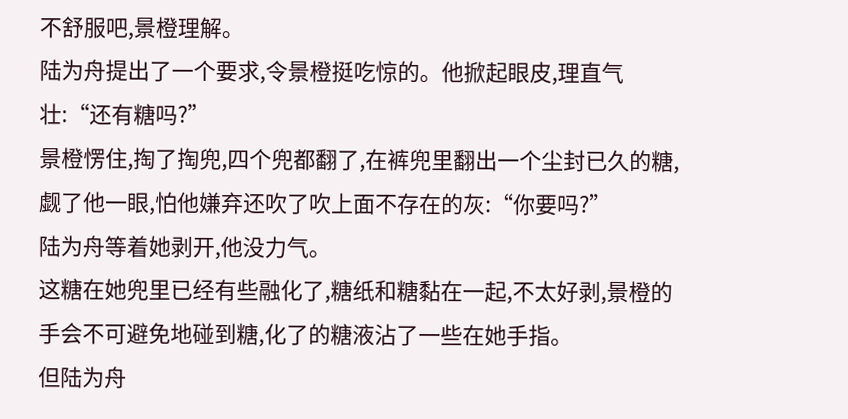不舒服吧,景橙理解。
陆为舟提出了一个要求,令景橙挺吃惊的。他掀起眼皮,理直气壮:“还有糖吗?”
景橙愣住,掏了掏兜,四个兜都翻了,在裤兜里翻出一个尘封已久的糖,觑了他一眼,怕他嫌弃还吹了吹上面不存在的灰:“你要吗?”
陆为舟等着她剥开,他没力气。
这糖在她兜里已经有些融化了,糖纸和糖黏在一起,不太好剥,景橙的手会不可避免地碰到糖,化了的糖液沾了一些在她手指。
但陆为舟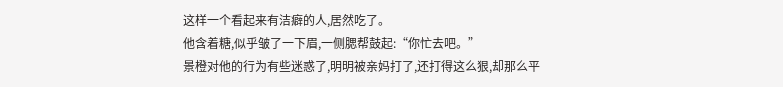这样一个看起来有洁癖的人,居然吃了。
他含着糖,似乎皱了一下眉,一侧腮帮鼓起:“你忙去吧。”
景橙对他的行为有些迷惑了,明明被亲妈打了,还打得这么狠,却那么平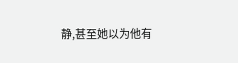静,甚至她以为他有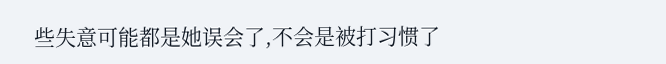些失意可能都是她误会了,不会是被打习惯了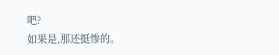吧?
如果是,那还挺惨的。